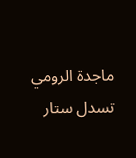ماجدة الرومي تسدل ستار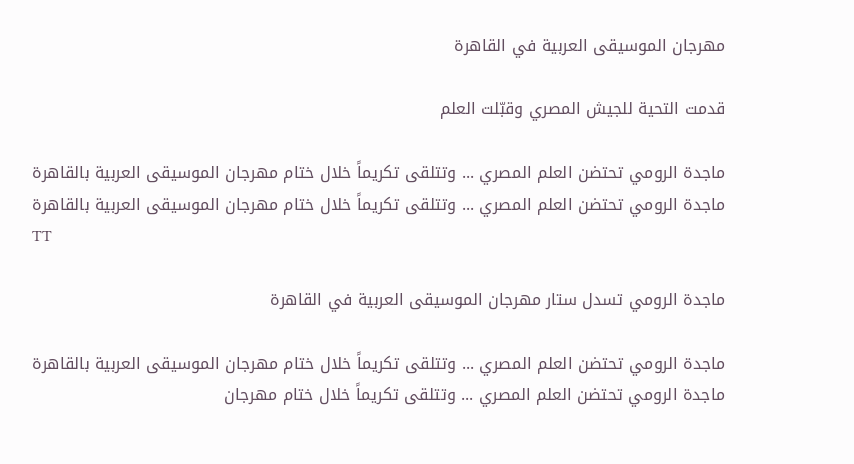مهرجان الموسيقى العربية في القاهرة

قدمت التحية للجيش المصري وقبّلت العلم

ماجدة الرومي تحتضن العلم المصري ... وتتلقى تكريماً خلال ختام مهرجان الموسيقى العربية بالقاهرة
ماجدة الرومي تحتضن العلم المصري ... وتتلقى تكريماً خلال ختام مهرجان الموسيقى العربية بالقاهرة
TT

ماجدة الرومي تسدل ستار مهرجان الموسيقى العربية في القاهرة

ماجدة الرومي تحتضن العلم المصري ... وتتلقى تكريماً خلال ختام مهرجان الموسيقى العربية بالقاهرة
ماجدة الرومي تحتضن العلم المصري ... وتتلقى تكريماً خلال ختام مهرجان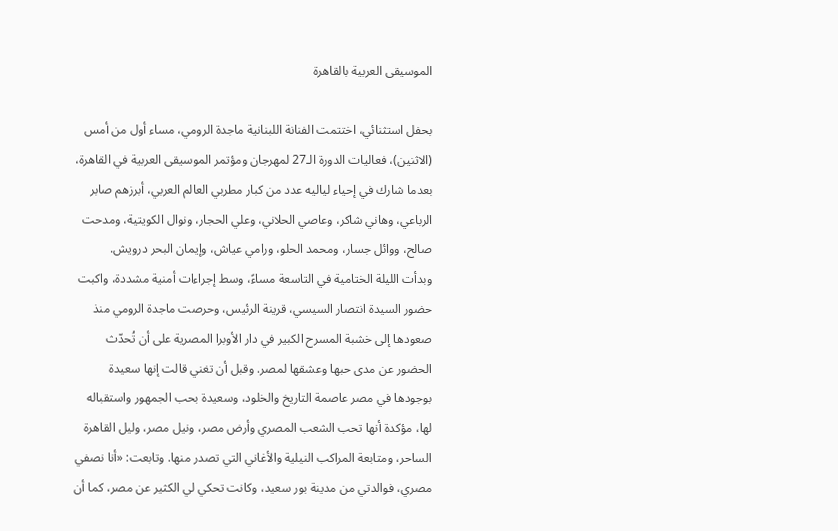الموسيقى العربية بالقاهرة

بحفل استثنائي، اختتمت الفنانة اللبنانية ماجدة الرومي، مساء أول من أمس (الاثنين)، فعاليات الدورة الـ27 لمهرجان ومؤتمر الموسيقى العربية في القاهرة، بعدما شارك في إحياء لياليه عدد من كبار مطربي العالم العربي، أبرزهم صابر الرباعي، وهاني شاكر، وعاصي الحلاني، وعلي الحجار، ونوال الكويتية، ومدحت صالح، ووائل جسار، ومحمد الحلو، ورامي عياش، وإيمان البحر درويش.
وبدأت الليلة الختامية في التاسعة مساءً، وسط إجراءات أمنية مشددة، واكبت حضور السيدة انتصار السيسي، قرينة الرئيس، وحرصت ماجدة الرومي منذ صعودها إلى خشبة المسرح الكبير في دار الأوبرا المصرية على أن تُحدّث الحضور عن مدى حبها وعشقها لمصر. وقبل أن تغني قالت إنها سعيدة بوجودها في مصر عاصمة التاريخ والخلود، وسعيدة بحب الجمهور واستقباله لها، مؤكدة أنها تحب الشعب المصري وأرض مصر، ونيل مصر، وليل القاهرة الساحر، ومتابعة المراكب النيلية والأغاني التي تصدر منها. وتابعت: «أنا نصفي مصري، فوالدتي من مدينة بور سعيد، وكانت تحكي لي الكثير عن مصر، كما أن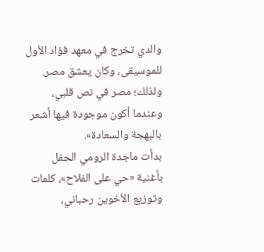والدي تخرج في معهد فؤاد الأول للموسيقى، وكان يعشق مصر. ولذلك؛ مصر في نص قلبي، وعندما أكون موجودة فيها أشعر بالبهجة والسعادة».
بدأت ماجدة الرومي الحفل بأغنية «حي على الفلاح»، كلمات وتوزيع الأخوين رحباني،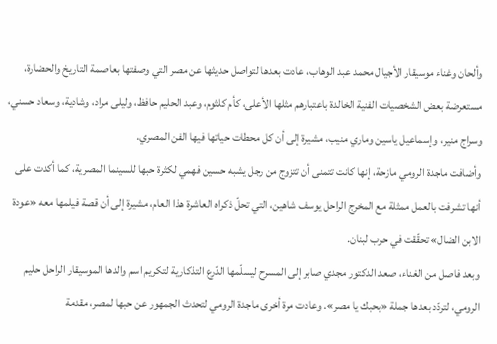وألحان وغناء موسيقار الأجيال محمد عبد الوهاب، عادت بعدها لتواصل حديثها عن مصر التي وصفتها بعاصمة التاريخ والحضارة، مستعرضة بعض الشخصيات الفنية الخالدة باعتبارهم مثلها الأعلى، كأم كلثوم، وعبد الحليم حافظ، وليلى مراد، وشادية، وسعاد حسني، وسراج منير، وإسماعيل ياسين وماري منيب، مشيرة إلى أن كل محطات حياتها فيها الفن المصري.
وأضافت ماجدة الرومي مازحة، إنها كانت تتمنى أن تتزوج من رجل يشبه حسين فهمي لكثرة حبها للسينما المصرية، كما أكدت على أنها تشرفت بالعمل ممثلة مع المخرج الراحل يوسف شاهين، التي تحلّ ذكراه العاشرة هذا العام، مشيرة إلى أن قصة فيلمها معه «عودة الابن الضال» تحقّقت في حرب لبنان.
وبعد فاصل من الغناء، صعد الدكتور مجدي صابر إلى المسرح ليسلّمها الدّرع التذكارية لتكريم اسم والدها الموسيقار الراحل حليم الرومي، لتردّد بعدها جملة «بحبك يا مصر». وعادت مرة أخرى ماجدة الرومي لتحدث الجمهور عن حبها لمصر، مقدمة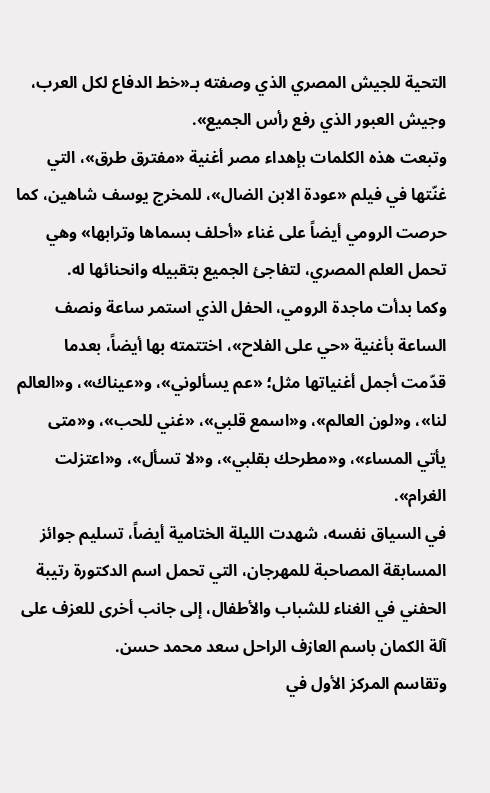التحية للجيش المصري الذي وصفته بـ«خط الدفاع لكل العرب، وجيش العبور الذي رفع رأس الجميع».
وتبعت هذه الكلمات بإهداء مصر أغنية «مفترق طرق»، التي غنّتها في فيلم «عودة الابن الضال»، للمخرج يوسف شاهين، كما حرصت الرومي أيضاً على غناء «أحلف بسماها وترابها» وهي تحمل العلم المصري، لتفاجئ الجميع بتقبيله وانحنائها له.
وكما بدأت ماجدة الرومي، الحفل الذي استمر ساعة ونصف الساعة بأغنية «حي على الفلاح»، اختتمته بها أيضاً، بعدما قدّمت أجمل أغنياتها مثل؛ «عم يسألوني»، و«عيناك»، و«العالم لنا»، و«لون العالم»، و«اسمع قلبي»، «غني للحب»، و«متى يأتي المساء»، و«مطرحك بقلبي»، و«لا تسأل»، و«اعتزلت الغرام».
في السياق نفسه، شهدت الليلة الختامية أيضاً، تسليم جوائز المسابقة المصاحبة للمهرجان، التي تحمل اسم الدكتورة رتيبة الحفني في الغناء للشباب والأطفال، إلى جانب أخرى للعزف على آلة الكمان باسم العازف الراحل سعد محمد حسن.
وتقاسم المركز الأول في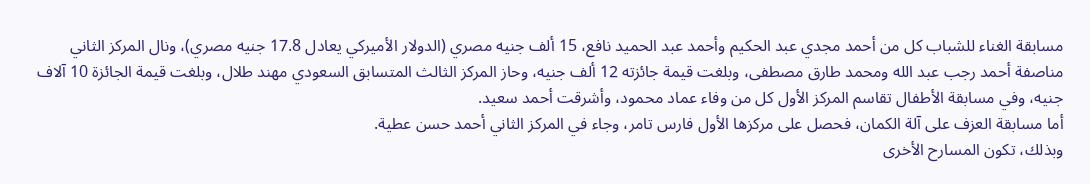مسابقة الغناء للشباب كل من أحمد مجدي عبد الحكيم وأحمد عبد الحميد نافع، 15 ألف جنيه مصري (الدولار الأميركي يعادل 17.8 جنيه مصري)، ونال المركز الثاني مناصفة أحمد رجب عبد الله ومحمد طارق مصطفى، وبلغت قيمة جائزته 12 ألف جنيه، وحاز المركز الثالث المتسابق السعودي مهند طلال، وبلغت قيمة الجائزة 10 آلاف جنيه، وفي مسابقة الأطفال تقاسم المركز الأول كل من وفاء عماد محمود، وأشرقت أحمد سعيد.
أما مسابقة العزف على آلة الكمان، فحصل على مركزها الأول فارس تامر، وجاء في المركز الثاني أحمد حسن عطية.
وبذلك، تكون المسارح الأخرى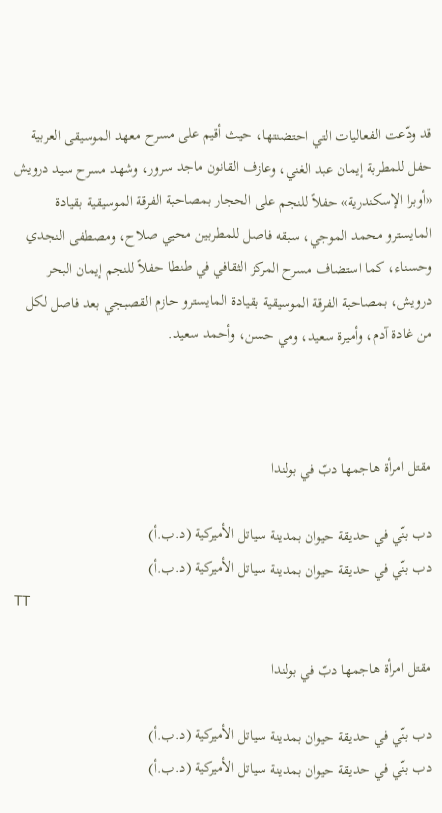قد ودّعت الفعاليات التي احتضنتها، حيث أقيم على مسرح معهد الموسيقى العربية حفل للمطربة إيمان عبد الغني، وعازف القانون ماجد سرور، وشهد مسرح سيد درويش «أوبرا الإسكندرية» حفلاً للنجم على الحجار بمصاحبة الفرقة الموسيقية بقيادة المايسترو محمد الموجي، سبقه فاصل للمطربين محيي صلاح، ومصطفى النجدي وحسناء، كما استضاف مسرح المركز الثقافي في طنطا حفلاً للنجم إيمان البحر درويش، بمصاحبة الفرقة الموسيقية بقيادة المايسترو حازم القصبجي بعد فاصل لكل من غادة آدم، وأميرة سعيد، ومي حسن، وأحمد سعيد.



مقتل امرأة هاجمها دبّ في بولندا

دب بنّي في حديقة حيوان بمدينة سياتل الأميركية (د.ب.أ)
دب بنّي في حديقة حيوان بمدينة سياتل الأميركية (د.ب.أ)
TT

مقتل امرأة هاجمها دبّ في بولندا

دب بنّي في حديقة حيوان بمدينة سياتل الأميركية (د.ب.أ)
دب بنّي في حديقة حيوان بمدينة سياتل الأميركية (د.ب.أ)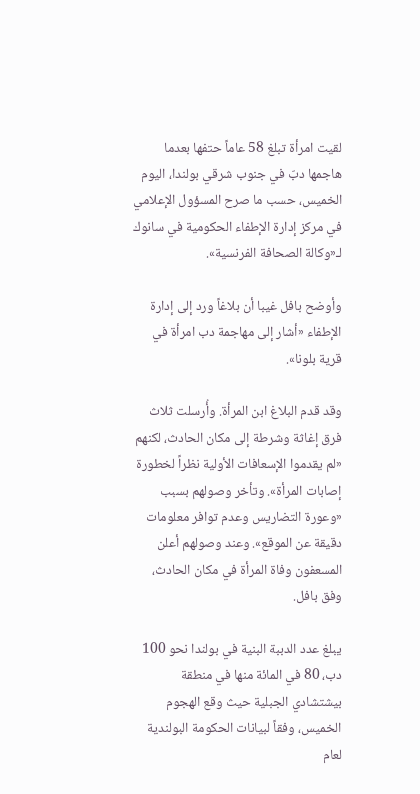لقيت امرأة تبلغ 58 عاماً حتفها بعدما هاجمها دبّ في جنوب شرقي بولندا، اليوم الخميس، حسب ما صرح المسؤول الإعلامي في مركز إدارة الإطفاء الحكومية في سانوك لـ«وكالة الصحافة الفرنسية».

وأوضح بافل غيبا أن بلاغاً ورد إلى إدارة الإطفاء «أشار إلى مهاجمة دب امرأة في قرية بلونا».

وقد قدم البلاغ ابن المرأة. وأُرسلت ثلاث فرق إغاثة وشرطة إلى مكان الحادث، لكنهم «لم يقدموا الإسعافات الأولية نظراً لخطورة إصابات المرأة». وتأخر وصولهم بسبب «وعورة التضاريس وعدم توافر معلومات دقيقة عن الموقع». وعند وصولهم أعلن المسعفون وفاة المرأة في مكان الحادث، وفق بافل.

يبلغ عدد الدببة البنية في بولندا نحو 100 دب، 80 في المائة منها في منطقة بيشتشادي الجبلية حيث وقع الهجوم الخميس، وفقاً لبيانات الحكومة البولندية لعام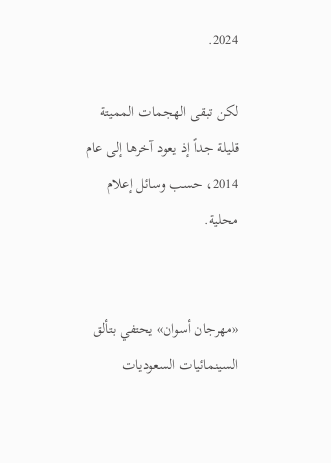2024.

لكن تبقى الهجمات المميتة قليلة جداً إذ يعود آخرها إلى عام 2014، حسب وسائل إعلام محلية.


«مهرجان أسوان» يحتفي بتألق السينمائيات السعوديات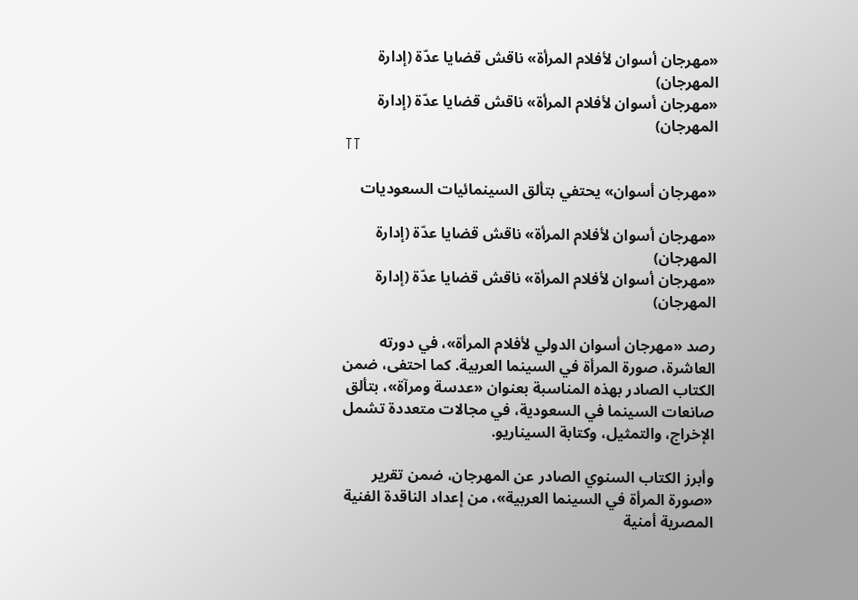«مهرجان أسوان لأفلام المرأة» ناقش قضايا عدّة (إدارة المهرجان)
«مهرجان أسوان لأفلام المرأة» ناقش قضايا عدّة (إدارة المهرجان)
TT

«مهرجان أسوان» يحتفي بتألق السينمائيات السعوديات

«مهرجان أسوان لأفلام المرأة» ناقش قضايا عدّة (إدارة المهرجان)
«مهرجان أسوان لأفلام المرأة» ناقش قضايا عدّة (إدارة المهرجان)

رصد «مهرجان أسوان الدولي لأفلام المرأة»، في دورته العاشرة، صورة المرأة في السينما العربية. كما احتفى، ضمن الكتاب الصادر بهذه المناسبة بعنوان «عدسة ومرآة»، بتألق صانعات السينما في السعودية، في مجالات متعددة تشمل الإخراج، والتمثيل، وكتابة السيناريو.

وأبرز الكتاب السنوي الصادر عن المهرجان، ضمن تقرير «صورة المرأة في السينما العربية»، من إعداد الناقدة الفنية المصرية أمنية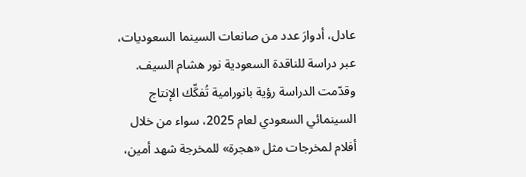عادل، أدوارَ عدد من صانعات السينما السعوديات، عبر دراسة للناقدة السعودية نور هشام السيف. وقدّمت الدراسة رؤية بانورامية تُفكِّك الإنتاج السينمائي السعودي لعام 2025، سواء من خلال أفلام لمخرجات مثل «هجرة» للمخرجة شهد أمين،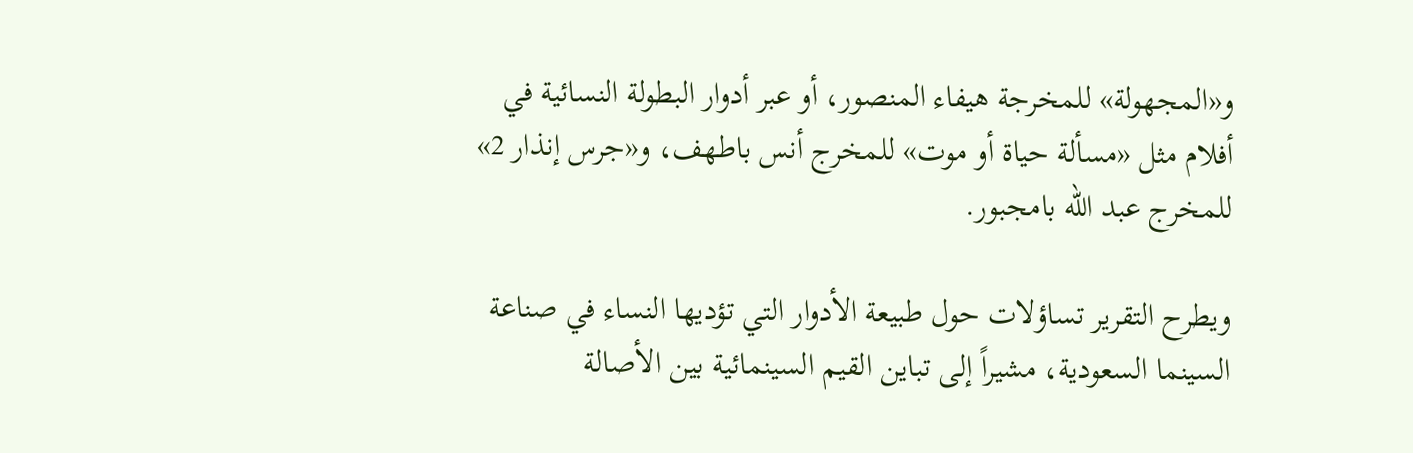و«المجهولة» للمخرجة هيفاء المنصور، أو عبر أدوار البطولة النسائية في أفلام مثل «مسألة حياة أو موت» للمخرج أنس باطهف، و«جرس إنذار 2» للمخرج عبد الله بامجبور.

ويطرح التقرير تساؤلات حول طبيعة الأدوار التي تؤديها النساء في صناعة السينما السعودية، مشيراً إلى تباين القيم السينمائية بين الأصالة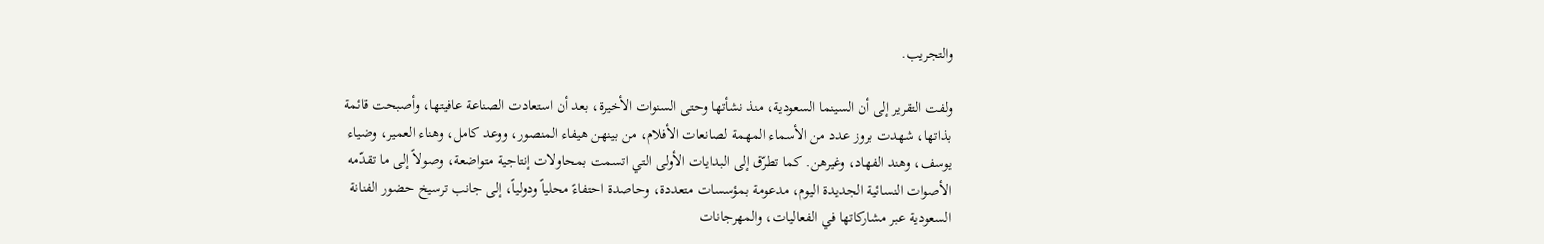والتجريب.

ولفت التقرير إلى أن السينما السعودية، منذ نشأتها وحتى السنوات الأخيرة، بعد أن استعادت الصناعة عافيتها، وأصبحت قائمة بذاتها، شهدت بروز عدد من الأسماء المهمة لصانعات الأفلام، من بينهن هيفاء المنصور، ووعد كامل، وهناء العمير، وضياء يوسف، وهند الفهاد، وغيرهن. كما تطرّق إلى البدايات الأولى التي اتسمت بمحاولات إنتاجية متواضعة، وصولاً إلى ما تقدّمه الأصوات النسائية الجديدة اليوم، مدعومة بمؤسسات متعددة، وحاصدة احتفاءً محلياً ودولياً، إلى جانب ترسيخ حضور الفنانة السعودية عبر مشاركاتها في الفعاليات، والمهرجانات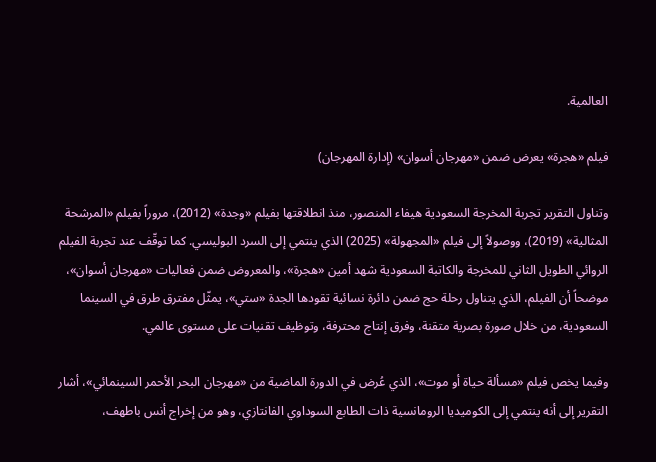العالمية.

فيلم «هجرة» يعرض ضمن «مهرجان أسوان» (إدارة المهرجان)

وتناول التقرير تجربة المخرجة السعودية هيفاء المنصور، منذ انطلاقتها بفيلم «وجدة» (2012)، مروراً بفيلم «المرشحة المثالية» (2019)، ووصولاً إلى فيلم «المجهولة» (2025) الذي ينتمي إلى السرد البوليسي. كما توقّف عند تجربة الفيلم الروائي الطويل الثاني للمخرجة والكاتبة السعودية شهد أمين «هجرة»، والمعروض ضمن فعاليات «مهرجان أسوان»، موضحاً أن الفيلم، الذي يتناول رحلة حج ضمن دائرة نسائية تقودها الجدة «ستي»، يمثّل مفترق طرق في السينما السعودية، من خلال صورة بصرية متقنة، وفرق إنتاج محترفة، وتوظيف تقنيات على مستوى عالمي.

وفيما يخص فيلم «مسألة حياة أو موت»، الذي عُرض في الدورة الماضية من «مهرجان البحر الأحمر السينمائي»، أشار التقرير إلى أنه ينتمي إلى الكوميديا الرومانسية ذات الطابع السوداوي الفانتازي، وهو من إخراج أنس باطهف،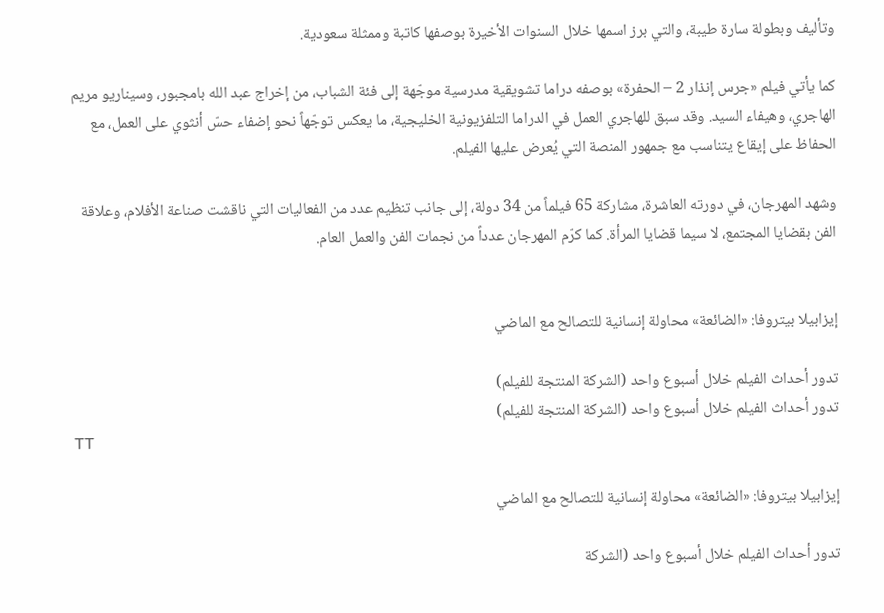وتأليف وبطولة سارة طيبة، والتي برز اسمها خلال السنوات الأخيرة بوصفها كاتبة وممثلة سعودية.

كما يأتي فيلم «جرس إنذار 2 – الحفرة» بوصفه دراما تشويقية مدرسية موجّهة إلى فئة الشباب، من إخراج عبد الله بامجبور، وسيناريو مريم الهاجري، وهيفاء السيد. وقد سبق للهاجري العمل في الدراما التلفزيونية الخليجية، ما يعكس توجّهاً نحو إضفاء حسّ أنثوي على العمل، مع الحفاظ على إيقاع يتناسب مع جمهور المنصة التي يُعرض عليها الفيلم.

وشهد المهرجان، في دورته العاشرة، مشاركة 65 فيلماً من 34 دولة، إلى جانب تنظيم عدد من الفعاليات التي ناقشت صناعة الأفلام، وعلاقة الفن بقضايا المجتمع، لا سيما قضايا المرأة. كما كرّم المهرجان عدداً من نجمات الفن والعمل العام.


إيزابيلا بيتروفا: «الضائعة» محاولة إنسانية للتصالح مع الماضي

تدور أحداث الفيلم خلال أسبوع واحد (الشركة المنتجة للفيلم)
تدور أحداث الفيلم خلال أسبوع واحد (الشركة المنتجة للفيلم)
TT

إيزابيلا بيتروفا: «الضائعة» محاولة إنسانية للتصالح مع الماضي

تدور أحداث الفيلم خلال أسبوع واحد (الشركة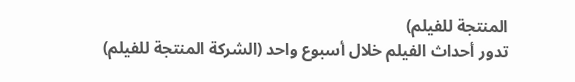المنتجة للفيلم)
تدور أحداث الفيلم خلال أسبوع واحد (الشركة المنتجة للفيلم)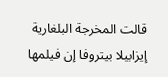قالت المخرجة البلغارية إيزابيلا بيتروفا إن فيلمها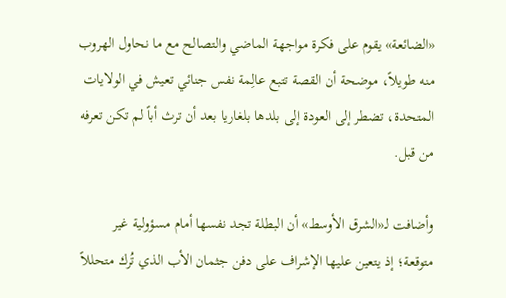«الضائعة» يقوم على فكرة مواجهة الماضي والتصالح مع ما نحاول الهروب منه طويلاً، موضحة أن القصة تتبع عالِمة نفس جنائي تعيش في الولايات المتحدة، تضطر إلى العودة إلى بلدها بلغاريا بعد أن ترث أباً لم تكن تعرفه من قبل.

وأضافت لـ«الشرق الأوسط» أن البطلة تجد نفسها أمام مسؤولية غير متوقعة؛ إذ يتعين عليها الإشراف على دفن جثمان الأب الذي تُرك متحللاً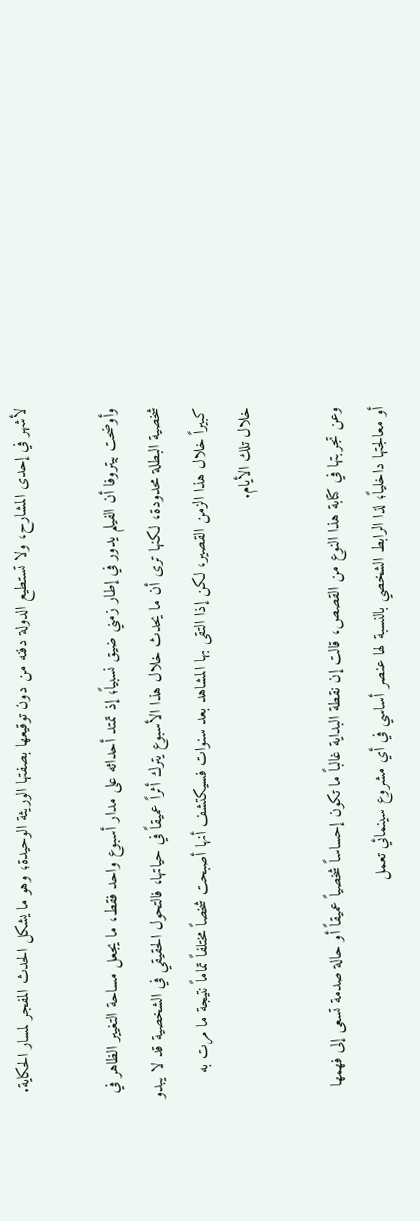لأشهر في إحدى المشارح، ولا تستطيع الدولة دفنه من دون توقيعها بصفتها الوريثة الوحيدة؛ وهو ما يشكل الحدث المفجر لمسار الحكاية.

وأوضحت بيتروفا أن الفيلم يدور في إطار زمني ضيق نسبياً؛ إذ تمتد أحداثه على مدار أسبوع واحد فقط، ما يجعل مساحة التغيير الظاهر في شخصية البطلة محدودة، لكنها ترى أن ما يحدث خلال هذا الأسبوع يترك أثراً عميقاً في حياتها، فالتحول الحقيقي في الشخصية قد لا يبدو كبيراً خلال هذا الزمن القصير، لكن إذا التقى بها المشاهد بعد سنوات فسيكتشف أنها أصبحت شخصاً مختلفاً تماماً نتيجة ما مرت به خلال تلك الأيام.

وعن تجربتها في كتابة هذا النوع من القصص، قالت إن نقطة البداية غالباً ما تكون إحساساً شخصياً عميقاً أو حالة صدمة تسعى إلى فهمها أو معالجتها داخلياً؛ لذا الرابط الشخصي بالنسبة لها عنصر أساسي في أي مشروع سينمائي تعمل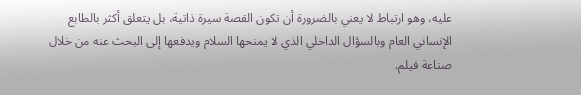عليه، وهو ارتباط لا يعني بالضرورة أن تكون القصة سيرة ذاتية، بل يتعلق أكثر بالطابع الإنساني العام وبالسؤال الداخلي الذي لا يمنحها السلام ويدفعها إلى البحث عنه من خلال صناعة فيلم.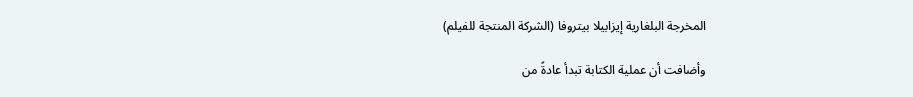المخرجة البلغارية إيزابيلا بيتروفا (الشركة المنتجة للفيلم)

وأضافت أن عملية الكتابة تبدأ عادةً من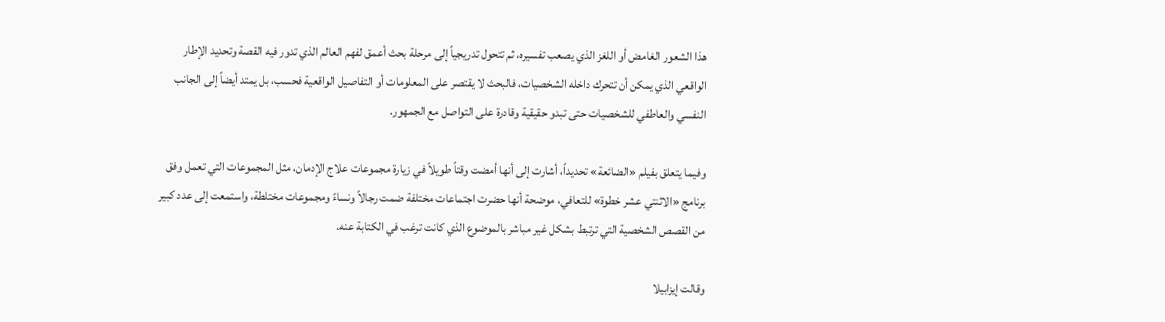هذا الشعور الغامض أو اللغز الذي يصعب تفسيره، ثم تتحول تدريجياً إلى مرحلة بحث أعمق لفهم العالم الذي تدور فيه القصة وتحديد الإطار الواقعي الذي يمكن أن تتحرك داخله الشخصيات، فالبحث لا يقتصر على المعلومات أو التفاصيل الواقعية فحسب، بل يمتد أيضاً إلى الجانب النفسي والعاطفي للشخصيات حتى تبدو حقيقية وقادرة على التواصل مع الجمهور.

وفيما يتعلق بفيلم «الضائعة» تحديداً، أشارت إلى أنها أمضت وقتاً طويلاً في زيارة مجموعات علاج الإدمان، مثل المجموعات التي تعمل وفق برنامج «الاثنتي عشر خطوة» للتعافي، موضحة أنها حضرت اجتماعات مختلفة ضمت رجالاً ونساءً ومجموعات مختلطة، واستمعت إلى عدد كبير من القصص الشخصية التي ترتبط بشكل غير مباشر بالموضوع الذي كانت ترغب في الكتابة عنه.

وقالت إيزابيلا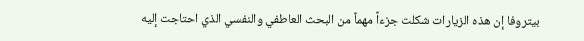بيتروفا إن هذه الزيارات شكلت جزءاً مهماً من البحث العاطفي والنفسي الذي احتاجت إليه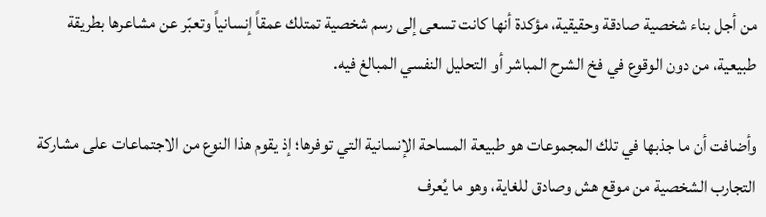من أجل بناء شخصية صادقة وحقيقية، مؤكدة أنها كانت تسعى إلى رسم شخصية تمتلك عمقاً إنسانياً وتعبّر عن مشاعرها بطريقة طبيعية، من دون الوقوع في فخ الشرح المباشر أو التحليل النفسي المبالغ فيه.

وأضافت أن ما جذبها في تلك المجموعات هو طبيعة المساحة الإنسانية التي توفرها؛ إذ يقوم هذا النوع من الاجتماعات على مشاركة التجارب الشخصية من موقع هش وصادق للغاية، وهو ما يُعرف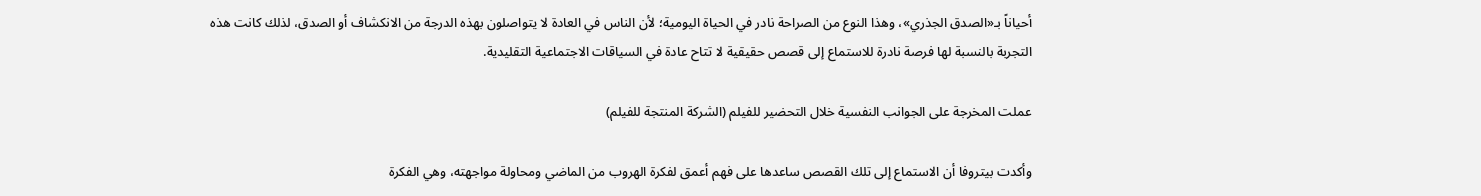أحياناً بـ«الصدق الجذري»، وهذا النوع من الصراحة نادر في الحياة اليومية؛ لأن الناس في العادة لا يتواصلون بهذه الدرجة من الانكشاف أو الصدق، لذلك كانت هذه التجربة بالنسبة لها فرصة نادرة للاستماع إلى قصص حقيقية لا تتاح عادة في السياقات الاجتماعية التقليدية.

عملت المخرجة على الجوانب النفسية خلال التحضير للفيلم (الشركة المنتجة للفيلم)

وأكدت بيتروفا أن الاستماع إلى تلك القصص ساعدها على فهم أعمق لفكرة الهروب من الماضي ومحاولة مواجهته، وهي الفكرة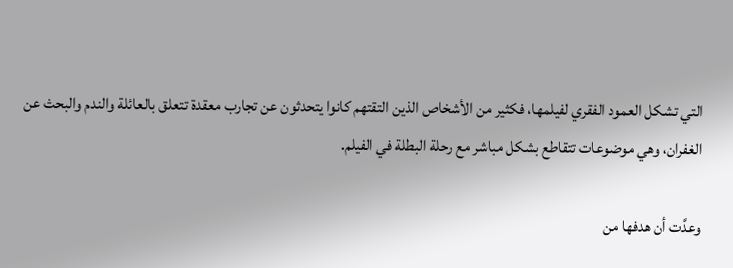التي تشكل العمود الفقري لفيلمها، فكثير من الأشخاص الذين التقتهم كانوا يتحدثون عن تجارب معقدة تتعلق بالعائلة والندم والبحث عن الغفران، وهي موضوعات تتقاطع بشكل مباشر مع رحلة البطلة في الفيلم.

وعدَّت أن هدفها من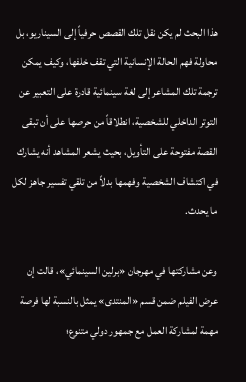هذا البحث لم يكن نقل تلك القصص حرفياً إلى السيناريو، بل محاولة فهم الحالة الإنسانية التي تقف خلفها، وكيف يمكن ترجمة تلك المشاعر إلى لغة سينمائية قادرة على التعبير عن التوتر الداخلي للشخصية، انطلاقاً من حرصها على أن تبقى القصة مفتوحة على التأويل، بحيث يشعر المشاهد أنه يشارك في اكتشاف الشخصية وفهمها بدلاً من تلقي تفسير جاهز لكل ما يحدث.

وعن مشاركتها في مهرجان «برلين السينمائي»، قالت إن عرض الفيلم ضمن قسم «المنتدى» يمثل بالنسبة لها فرصة مهمة لمشاركة العمل مع جمهور دولي متنوع؛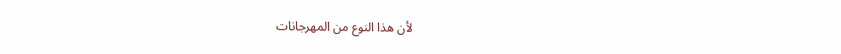لأن هذا النوع من المهرجانات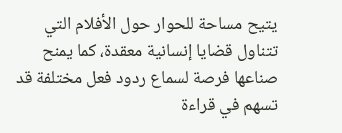يتيح مساحة للحوار حول الأفلام التي تتناول قضايا إنسانية معقدة، كما يمنح صناعها فرصة لسماع ردود فعل مختلفة قد تسهم في قراءة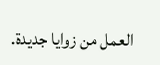العمل من زوايا جديدة.